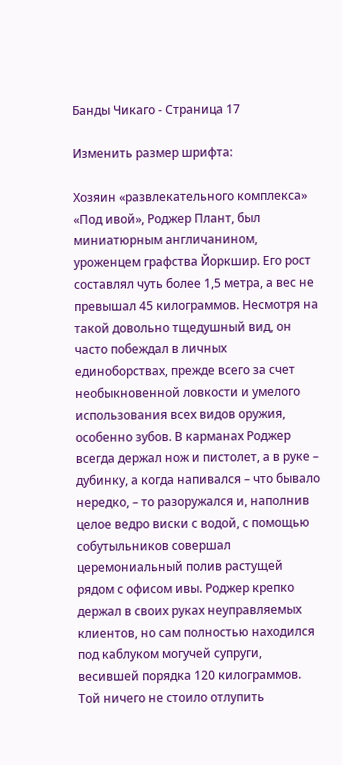Банды Чикаго - Страница 17

Изменить размер шрифта:

Хозяин «развлекательного комплекса» «Под ивой», Роджер Плант, был миниатюрным англичанином, уроженцем графства Йоркшир. Его рост составлял чуть более 1,5 метра, а вес не превышал 45 килограммов. Несмотря на такой довольно тщедушный вид, он часто побеждал в личных единоборствах, прежде всего за счет необыкновенной ловкости и умелого использования всех видов оружия, особенно зубов. В карманах Роджер всегда держал нож и пистолет, а в руке – дубинку, а когда напивался – что бывало нередко, – то разоружался и, наполнив целое ведро виски с водой, с помощью собутыльников совершал церемониальный полив растущей рядом с офисом ивы. Роджер крепко держал в своих руках неуправляемых клиентов, но сам полностью находился под каблуком могучей супруги, весившей порядка 120 килограммов. Той ничего не стоило отлупить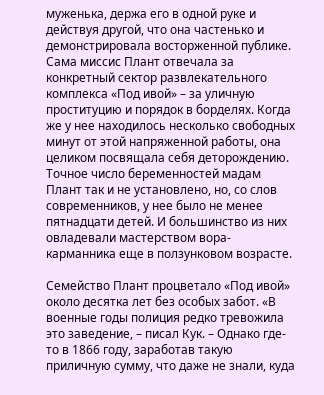муженька, держа его в одной руке и действуя другой, что она частенько и демонстрировала восторженной публике. Сама миссис Плант отвечала за конкретный сектор развлекательного комплекса «Под ивой» – за уличную проституцию и порядок в борделях. Когда же у нее находилось несколько свободных минут от этой напряженной работы, она целиком посвящала себя деторождению. Точное число беременностей мадам Плант так и не установлено, но, со слов современников, у нее было не менее пятнадцати детей. И большинство из них овладевали мастерством вора-карманника еще в ползунковом возрасте.

Семейство Плант процветало «Под ивой» около десятка лет без особых забот. «В военные годы полиция редко тревожила это заведение, – писал Кук. – Однако где-то в 1866 году, заработав такую приличную сумму, что даже не знали, куда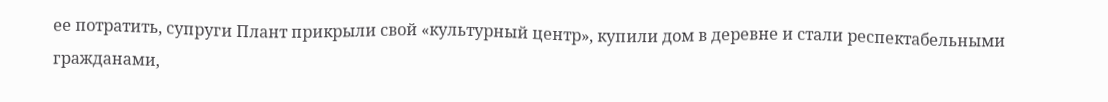ее потратить, супруги Плант прикрыли свой «культурный центр», купили дом в деревне и стали респектабельными гражданами,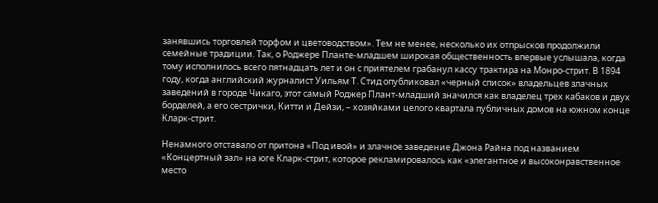занявшись торговлей торфом и цветоводством». Тем не менее, несколько их отпрысков продолжили семейные традиции. Так, о Роджере Планте-младшем широкая общественность впервые услышала, когда тому исполнилось всего пятнадцать лет и он с приятелем грабанул кассу трактира на Монро-стрит. В 1894 году, когда английский журналист Уильям Т. Стид опубликовал «черный список» владельцев злачных заведений в городе Чикаго, этот самый Роджер Плант-младший значился как владелец трех кабаков и двух борделей, а его сестрички, Китти и Дейзи, – хозяйками целого квартала публичных домов на южном конце Кларк-стрит.

Ненамного отставало от притона «Под ивой» и злачное заведение Джона Райна под названием «Концертный зал» на юге Кларк-стрит, которое рекламировалось как «элегантное и высоконравственное место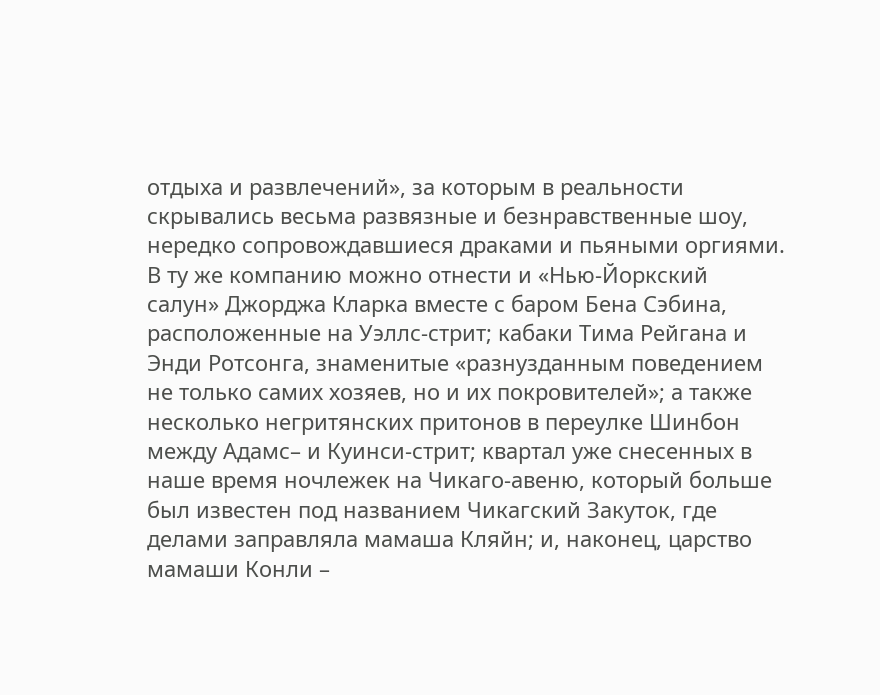отдыха и развлечений», за которым в реальности скрывались весьма развязные и безнравственные шоу, нередко сопровождавшиеся драками и пьяными оргиями. В ту же компанию можно отнести и «Нью-Йоркский салун» Джорджа Кларка вместе с баром Бена Сэбина, расположенные на Уэллс-стрит; кабаки Тима Рейгана и Энди Ротсонга, знаменитые «разнузданным поведением не только самих хозяев, но и их покровителей»; а также несколько негритянских притонов в переулке Шинбон между Адамс– и Куинси-стрит; квартал уже снесенных в наше время ночлежек на Чикаго-авеню, который больше был известен под названием Чикагский Закуток, где делами заправляла мамаша Кляйн; и, наконец, царство мамаши Конли –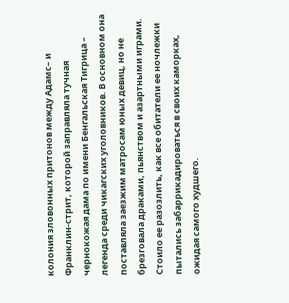колония зловонных притонов между Адамс– и Франклин-стрит, которой заправляла тучная чернокожая дама по имени Бенгальская Тигрица – легенда среди чикагских уголовников. В основном она поставляла заезжим матросам юных девиц, но не брезговала драками, пьянством и азартными играми. Стоило ее разозлить, как все обитатели ее ночлежки пытались забаррикадироваться в своих каморках, ожидая самого худшего.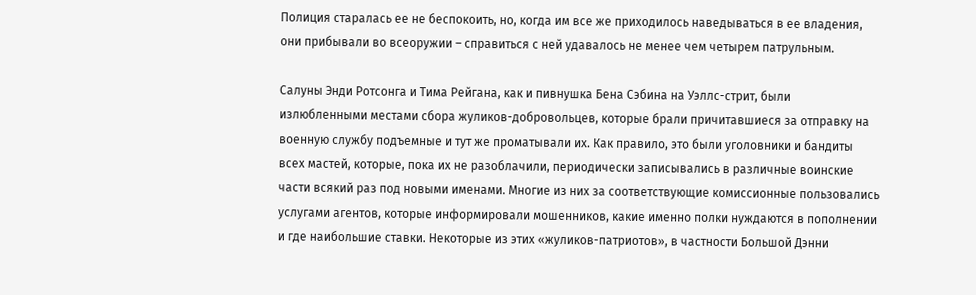Полиция старалась ее не беспокоить, но, когда им все же приходилось наведываться в ее владения, они прибывали во всеоружии – справиться с ней удавалось не менее чем четырем патрульным.

Салуны Энди Ротсонга и Тима Рейгана, как и пивнушка Бена Сэбина на Уэллс-стрит, были излюбленными местами сбора жуликов-добровольцев, которые брали причитавшиеся за отправку на военную службу подъемные и тут же проматывали их. Как правило, это были уголовники и бандиты всех мастей, которые, пока их не разоблачили, периодически записывались в различные воинские части всякий раз под новыми именами. Многие из них за соответствующие комиссионные пользовались услугами агентов, которые информировали мошенников, какие именно полки нуждаются в пополнении и где наибольшие ставки. Некоторые из этих «жуликов-патриотов», в частности Большой Дэнни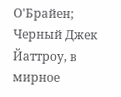О'Брайен; Черный Джек Йаттроу, в мирное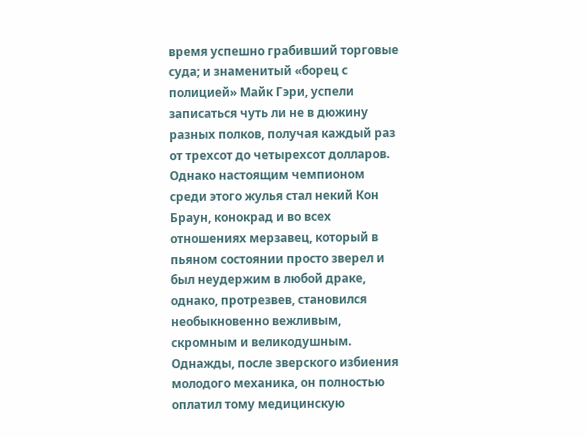время успешно грабивший торговые суда; и знаменитый «борец с полицией» Майк Гэри, успели записаться чуть ли не в дюжину разных полков, получая каждый раз от трехсот до четырехсот долларов. Однако настоящим чемпионом среди этого жулья стал некий Кон Браун, конокрад и во всех отношениях мерзавец, который в пьяном состоянии просто зверел и был неудержим в любой драке, однако, протрезвев, становился необыкновенно вежливым, скромным и великодушным. Однажды, после зверского избиения молодого механика, он полностью оплатил тому медицинскую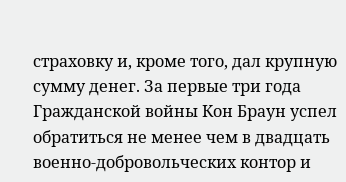страховку и, кроме того, дал крупную сумму денег. За первые три года Гражданской войны Кон Браун успел обратиться не менее чем в двадцать военно-добровольческих контор и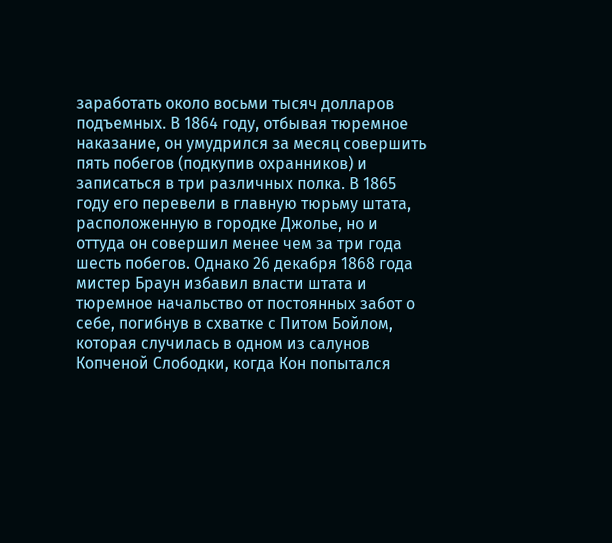заработать около восьми тысяч долларов подъемных. В 1864 году, отбывая тюремное наказание, он умудрился за месяц совершить пять побегов (подкупив охранников) и записаться в три различных полка. В 1865 году его перевели в главную тюрьму штата, расположенную в городке Джолье, но и оттуда он совершил менее чем за три года шесть побегов. Однако 26 декабря 1868 года мистер Браун избавил власти штата и тюремное начальство от постоянных забот о себе, погибнув в схватке с Питом Бойлом, которая случилась в одном из салунов Копченой Слободки, когда Кон попытался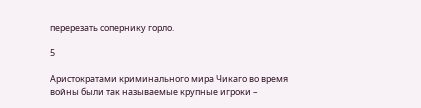перерезать сопернику горло.

5

Аристократами криминального мира Чикаго во время войны были так называемые крупные игроки –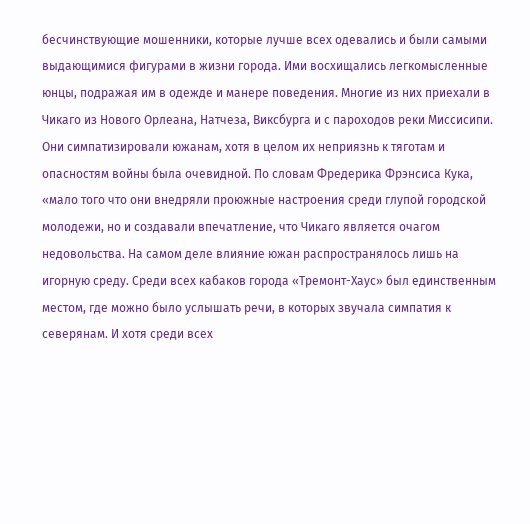бесчинствующие мошенники, которые лучше всех одевались и были самыми выдающимися фигурами в жизни города. Ими восхищались легкомысленные юнцы, подражая им в одежде и манере поведения. Многие из них приехали в Чикаго из Нового Орлеана, Натчеза, Виксбурга и с пароходов реки Миссисипи. Они симпатизировали южанам, хотя в целом их неприязнь к тяготам и опасностям войны была очевидной. По словам Фредерика Фрэнсиса Кука, «мало того что они внедряли проюжные настроения среди глупой городской молодежи, но и создавали впечатление, что Чикаго является очагом недовольства. На самом деле влияние южан распространялось лишь на игорную среду. Среди всех кабаков города «Тремонт-Хаус» был единственным местом, где можно было услышать речи, в которых звучала симпатия к северянам. И хотя среди всех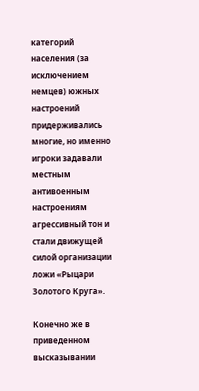категорий населения (за исключением немцев) южных настроений придерживались многие, но именно игроки задавали местным антивоенным настроениям агрессивный тон и стали движущей силой организации ложи «Рыцари Золотого Круга».

Конечно же в приведенном высказывании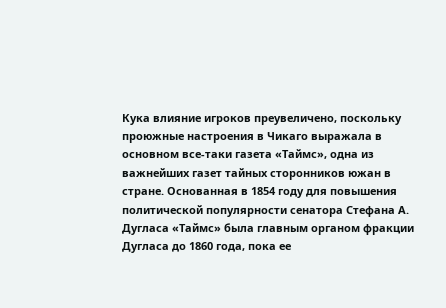Кука влияние игроков преувеличено, поскольку проюжные настроения в Чикаго выражала в основном все-таки газета «Таймс», одна из важнейших газет тайных сторонников южан в стране. Основанная в 1854 году для повышения политической популярности сенатора Стефана А. Дугласа «Таймс» была главным органом фракции Дугласа до 1860 года, пока ее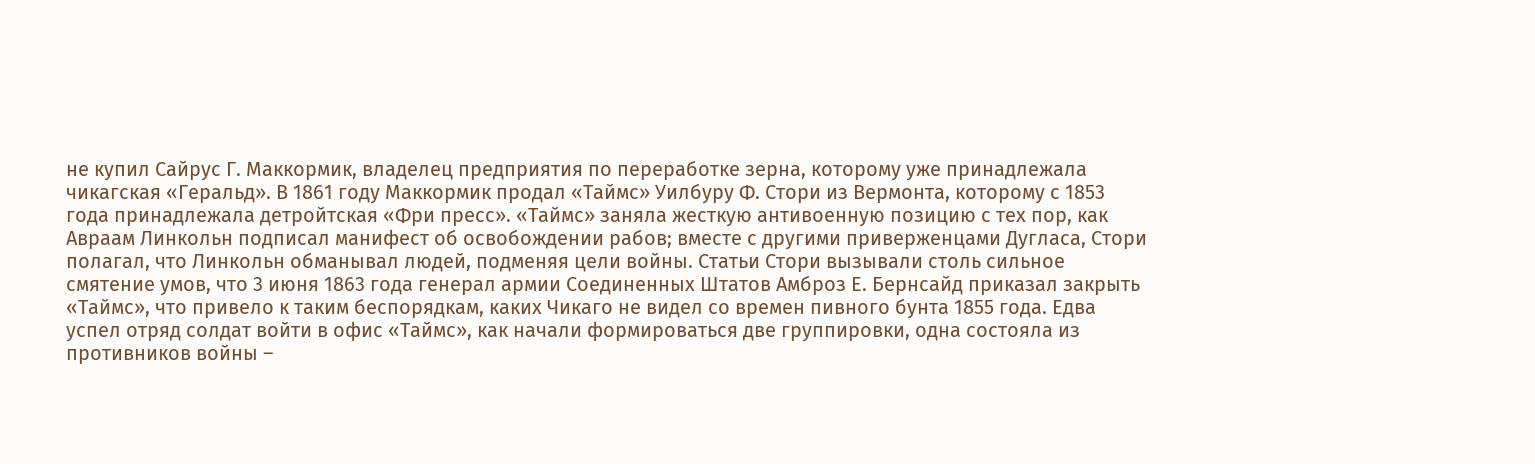не купил Сайрус Г. Маккормик, владелец предприятия по переработке зерна, которому уже принадлежала чикагская «Геральд». В 1861 году Маккормик продал «Таймс» Уилбуру Ф. Стори из Вермонта, которому с 1853 года принадлежала детройтская «Фри пресс». «Таймс» заняла жесткую антивоенную позицию с тех пор, как Авраам Линкольн подписал манифест об освобождении рабов; вместе с другими приверженцами Дугласа, Стори полагал, что Линкольн обманывал людей, подменяя цели войны. Статьи Стори вызывали столь сильное смятение умов, что 3 июня 1863 года генерал армии Соединенных Штатов Амброз Е. Бернсайд приказал закрыть «Таймс», что привело к таким беспорядкам, каких Чикаго не видел со времен пивного бунта 1855 года. Едва успел отряд солдат войти в офис «Таймс», как начали формироваться две группировки, одна состояла из противников войны –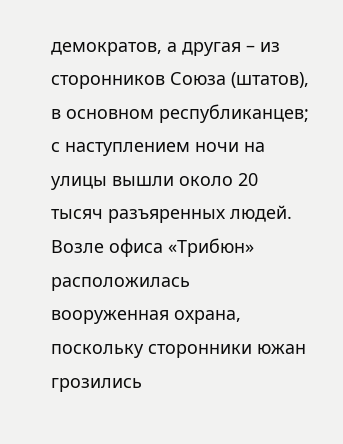демократов, а другая – из сторонников Союза (штатов), в основном республиканцев; с наступлением ночи на улицы вышли около 20 тысяч разъяренных людей. Возле офиса «Трибюн» расположилась вооруженная охрана, поскольку сторонники южан грозились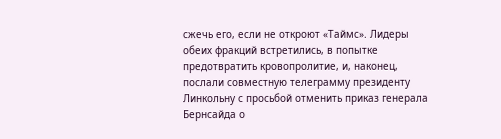сжечь его, если не откроют «Таймс». Лидеры обеих фракций встретились, в попытке предотвратить кровопролитие, и, наконец, послали совместную телеграмму президенту Линкольну с просьбой отменить приказ генерала Бернсайда о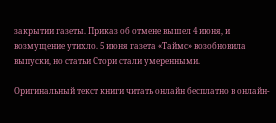закрытии газеты. Приказ об отмене вышел 4 июня, и возмущение утихло. 5 июня газета «Таймс» возобновила выпуски, но статьи Стори стали умеренными.

Оригинальный текст книги читать онлайн бесплатно в онлайн-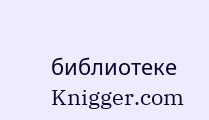библиотеке Knigger.com